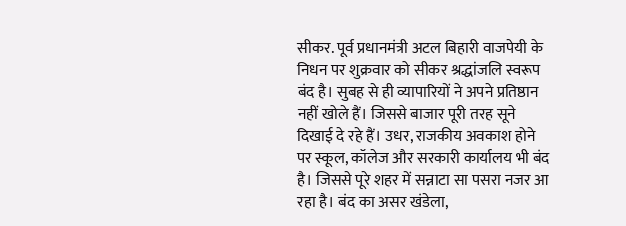सीकर. पूर्व प्रधानमंत्री अटल बिहारी वाजपेयी के निधन पर शुक्रवार को सीकर श्रद्धांजलि स्वरूप बंद है। सुबह से ही व्यापारियों ने अपने प्रतिष्ठान नहीं खोले हैं। जिससे बाजार पूरी तरह सूने दिखाई दे रहे हैं। उधर, राजकीय अवकाश होने पर स्कूल, कॉलेज और सरकारी कार्यालय भी बंद है। जिससे पूरे शहर में सन्नाटा सा पसरा नजर आ रहा है। बंद का असर खंडेला,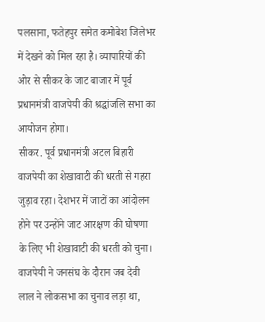पलसाना, फतेहपुर समेत कमोबेश जिलेभर में देखने को मिल रहा है। व्यापारियों की ओर से सीकर के जाट बाजार में पूर्व प्रधानमंत्री वाजपेयी की श्रद्धांजलि सभा का आयोजन होगा।
सीकर. पूर्व प्रधानमंत्री अटल बिहारी वाजपेयी का शेखावाटी की धरती से गहरा जुड़ाव रहा। देशभर में जाटों का आंदोलन होने पर उन्होंने जाट आरक्षण की घोषणा के लिए भी शेखावाटी की धरती को चुना। वाजपेयी ने जनसंघ के दौरान जब देवी लाल ने लोकसभा का चुनाव लड़ा था,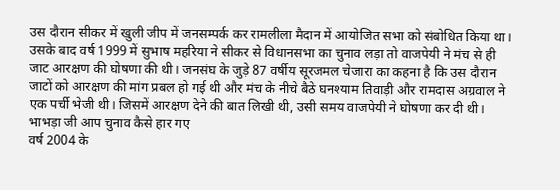उस दौरान सीकर में खुली जीप में जनसम्पर्क कर रामलीला मैदान में आयोजित सभा को संबोधित किया था।
उसके बाद वर्ष 1999 में सुभाष महरिया ने सीकर से विधानसभा का चुनाव लड़ा तो वाजपेयी ने मंच से ही जाट आरक्षण की घोषणा की थी। जनसंघ के जुड़े 87 वर्षीय सूरजमल चेजारा का कहना है कि उस दौरान जाटों को आरक्षण की मांग प्रबल हो गई थी और मंच के नीचे बैठे घनश्याम तिवाड़ी और रामदास अग्रवाल ने एक पर्ची भेजी थी। जिसमें आरक्षण देने की बात लिखी थी, उसी समय वाजपेयी ने घोषणा कर दी थी।
भाभड़ा जी आप चुनाव कैसे हार गए
वर्ष 2004 के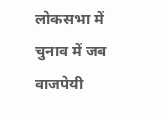लोकसभा में चुनाव में जब वाजपेयी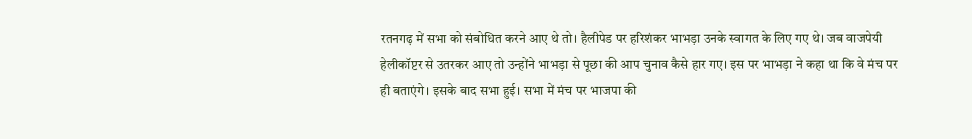रतनगढ़ में सभा को संबोधित करने आए थे तो। हैलीपेड पर हरिशंकर भाभड़ा उनके स्वागत के लिए गए थे। जब वाजपेयी हेलीकॉप्टर से उतरकर आए तो उन्होंने भाभड़ा से पूछा की आप चुनाव कैसे हार गए। इस पर भाभड़ा ने कहा था कि वे मंच पर ही बताएंगे। इसके बाद सभा हुई। सभा में मंच पर भाजपा की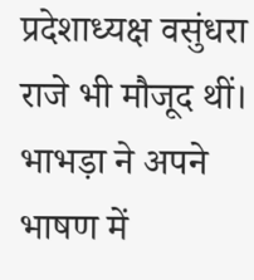प्रदेशाध्यक्ष वसुंधरा राजे भी मौजूद थीं। भाभड़ा ने अपने भाषण में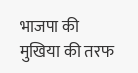भाजपा की मुखिया की तरफ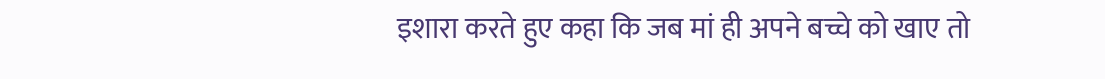इशारा करते हुए कहा कि जब मां ही अपने बच्चे को खाए तो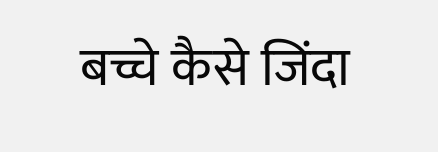बच्चे कैसे जिंदा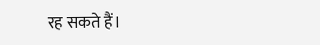रह सकते हैं।